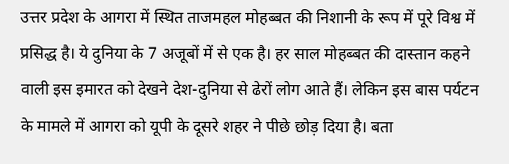उत्तर प्रदेश के आगरा में स्थित ताजमहल मोहब्बत की निशानी के रूप में पूरे विश्व में प्रसिद्ध है। ये दुनिया के 7 अजूबों में से एक है। हर साल मोहब्बत की दास्तान कहने वाली इस इमारत को देखने देश-दुनिया से ढेरों लोग आते हैं। लेकिन इस बास पर्यटन के मामले में आगरा को यूपी के दूसरे शहर ने पीछे छोड़ दिया है। बता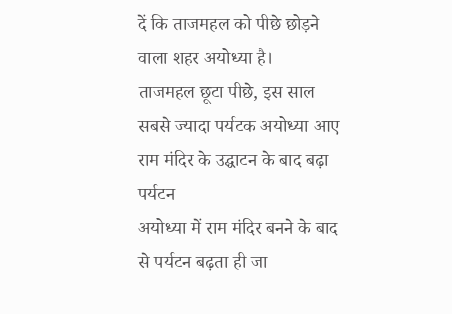दें कि ताजमहल को पीछे छोड़ने वाला शहर अयोध्या है।
ताजमहल छूटा पीछे, इस साल सबसे ज्यादा पर्यटक अयोध्या आए
राम मंदिर के उद्घाटन के बाद बढ़ा पर्यटन
अयोध्या में राम मंदिर बनने के बाद से पर्यटन बढ़ता ही जा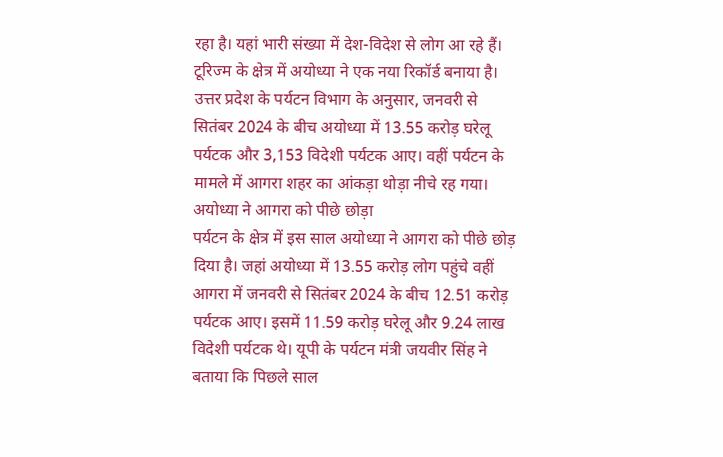रहा है। यहां भारी संख्या में देश-विदेश से लोग आ रहे हैं। टूरिज्म के क्षेत्र में अयोध्या ने एक नया रिकॉर्ड बनाया है। उत्तर प्रदेश के पर्यटन विभाग के अनुसार, जनवरी से सितंबर 2024 के बीच अयोध्या में 13.55 करोड़ घरेलू पर्यटक और 3,153 विदेशी पर्यटक आए। वहीं पर्यटन के मामले में आगरा शहर का आंकड़ा थोड़ा नीचे रह गया।
अयोध्या ने आगरा को पीछे छोड़ा
पर्यटन के क्षेत्र में इस साल अयोध्या ने आगरा को पीछे छोड़ दिया है। जहां अयोध्या में 13.55 करोड़ लोग पहुंचे वहीं आगरा में जनवरी से सितंबर 2024 के बीच 12.51 करोड़ पर्यटक आए। इसमें 11.59 करोड़ घरेलू और 9.24 लाख विदेशी पर्यटक थे। यूपी के पर्यटन मंत्री जयवीर सिंह ने बताया कि पिछले साल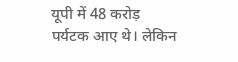यूपी में 48 करोड़ पर्यटक आए थे। लेकिन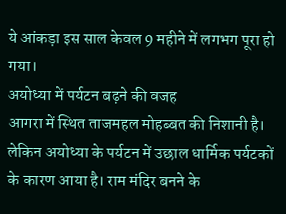ये आंकड़ा इस साल केवल 9 महीने में लगभग पूरा हो गया।
अयोध्या में पर्यटन बढ़ने की वजह
आगरा में स्थित ताजमहल मोहब्बत की निशानी है। लेकिन अयोध्या के पर्यटन में उछाल धार्मिक पर्यटकों के कारण आया है। राम मंदिर बनने के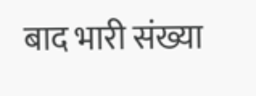बाद भारी संख्या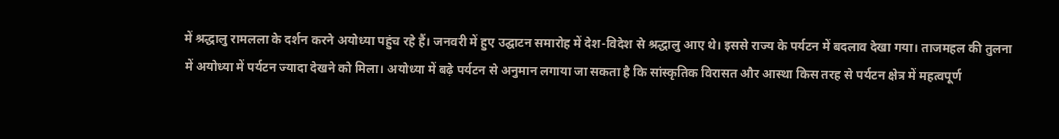में श्रद्धालु रामलला के दर्शन करने अयोध्या पहुंच रहे हैं। जनवरी में हुए उद्घाटन समारोह में देश-विदेश से श्रद्धालु आए थे। इससे राज्य के पर्यटन में बदलाव देखा गया। ताजमहल की तुलना में अयोध्या में पर्यटन ज्यादा देखने को मिला। अयोध्या में बढ़े पर्यटन से अनुमान लगाया जा सकता है कि सांस्कृतिक विरासत और आस्था किस तरह से पर्यटन क्षेत्र में महत्वपूर्ण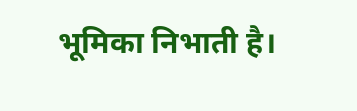भूमिका निभाती है।